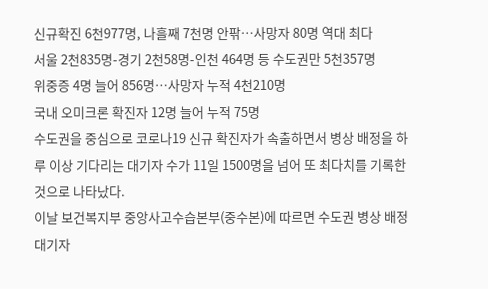신규확진 6천977명, 나흘째 7천명 안팎…사망자 80명 역대 최다
서울 2천835명-경기 2천58명-인천 464명 등 수도권만 5천357명
위중증 4명 늘어 856명…사망자 누적 4천210명
국내 오미크론 확진자 12명 늘어 누적 75명
수도권을 중심으로 코로나19 신규 확진자가 속출하면서 병상 배정을 하루 이상 기다리는 대기자 수가 11일 1500명을 넘어 또 최다치를 기록한 것으로 나타났다.
이날 보건복지부 중앙사고수습본부(중수본)에 따르면 수도권 병상 배정 대기자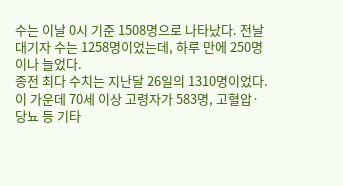수는 이날 0시 기준 1508명으로 나타났다. 전날 대기자 수는 1258명이었는데, 하루 만에 250명이나 늘었다.
종전 최다 수치는 지난달 26일의 1310명이었다.
이 가운데 70세 이상 고령자가 583명, 고혈압·당뇨 등 기타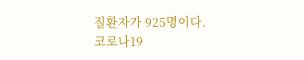질환자가 925명이다.
코로나19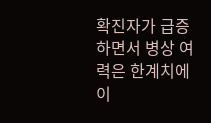확진자가 급증하면서 병상 여력은 한계치에 이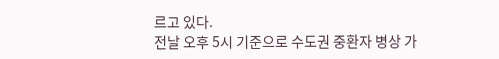르고 있다.
전날 오후 5시 기준으로 수도권 중환자 병상 가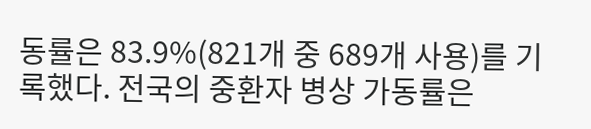동률은 83.9%(821개 중 689개 사용)를 기록했다. 전국의 중환자 병상 가동률은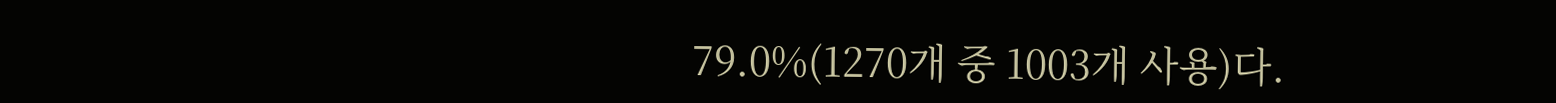79.0%(1270개 중 1003개 사용)다.